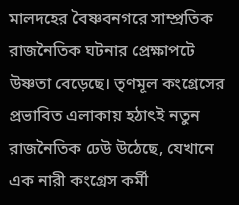মালদহের বৈষ্ণবনগরে সাম্প্রতিক রাজনৈতিক ঘটনার প্রেক্ষাপটে উষ্ণতা বেড়েছে। তৃণমূল কংগ্রেসের প্রভাবিত এলাকায় হঠাৎই নতুন রাজনৈতিক ঢেউ উঠেছে, যেখানে এক নারী কংগ্রেস কর্মী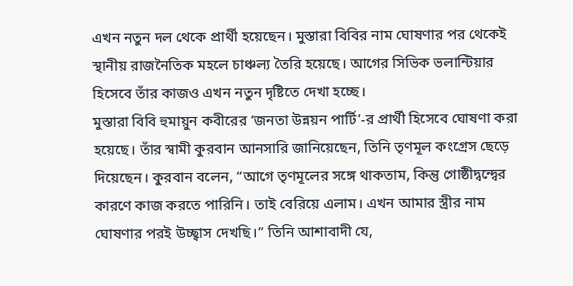এখন নতুন দল থেকে প্রার্থী হয়েছেন। মুস্তারা বিবির নাম ঘোষণার পর থেকেই স্থানীয় রাজনৈতিক মহলে চাঞ্চল্য তৈরি হয়েছে। আগের সিভিক ভলান্টিয়ার হিসেবে তাঁর কাজও এখন নতুন দৃষ্টিতে দেখা হচ্ছে।
মুস্তারা বিবি হুমায়ুন কবীরের ‘জনতা উন্নয়ন পার্টি’-র প্রার্থী হিসেবে ঘোষণা করা হয়েছে। তাঁর স্বামী কুরবান আনসারি জানিয়েছেন, তিনি তৃণমূল কংগ্রেস ছেড়ে দিয়েছেন। কুরবান বলেন, “আগে তৃণমূলের সঙ্গে থাকতাম, কিন্তু গোষ্ঠীদ্বন্দ্বের কারণে কাজ করতে পারিনি। তাই বেরিয়ে এলাম। এখন আমার স্ত্রীর নাম ঘোষণার পরই উচ্ছ্বাস দেখছি।” তিনি আশাবাদী যে,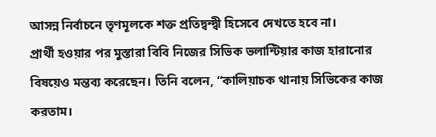আসন্ন নির্বাচনে তৃণমূলকে শক্ত প্রতিদ্বন্দ্বী হিসেবে দেখতে হবে না।
প্রার্থী হওয়ার পর মুস্তারা বিবি নিজের সিভিক ভলান্টিয়ার কাজ হারানোর বিষয়েও মন্তব্য করেছেন। তিনি বলেন, “কালিয়াচক থানায় সিভিকের কাজ করতাম।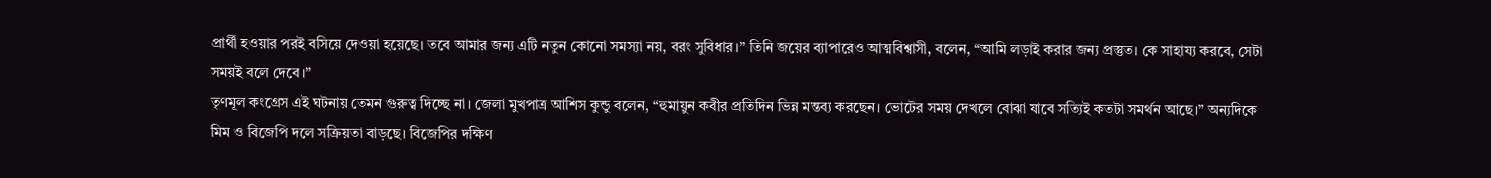প্রার্থী হওয়ার পরই বসিয়ে দেওয়া হয়েছে। তবে আমার জন্য এটি নতুন কোনো সমস্যা নয়, বরং সুবিধার।” তিনি জয়ের ব্যাপারেও আত্মবিশ্বাসী, বলেন, “আমি লড়াই করার জন্য প্রস্তুত। কে সাহায্য করবে, সেটা সময়ই বলে দেবে।”
তৃণমূল কংগ্রেস এই ঘটনায় তেমন গুরুত্ব দিচ্ছে না। জেলা মুখপাত্র আশিস কুন্ডু বলেন, “হুমায়ুন কবীর প্রতিদিন ভিন্ন মন্তব্য করছেন। ভোটের সময় দেখলে বোঝা যাবে সত্যিই কতটা সমর্থন আছে।” অন্যদিকে মিম ও বিজেপি দলে সক্রিয়তা বাড়ছে। বিজেপির দক্ষিণ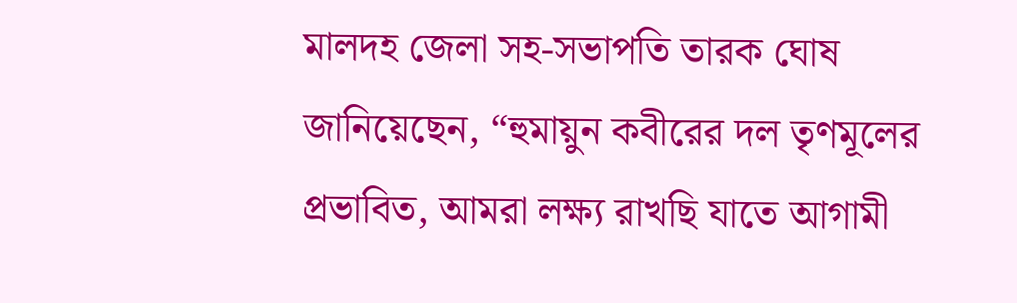মালদহ জেলা সহ-সভাপতি তারক ঘোষ জানিয়েছেন, “হুমায়ুন কবীরের দল তৃণমূলের প্রভাবিত, আমরা লক্ষ্য রাখছি যাতে আগামী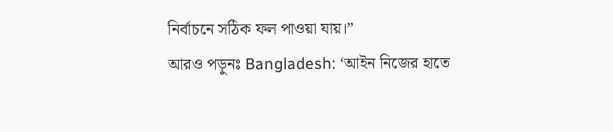নির্বাচনে সঠিক ফল পাওয়া যায়।”
আরও পড়ুনঃ Bangladesh: ‘আইন নিজের হাতে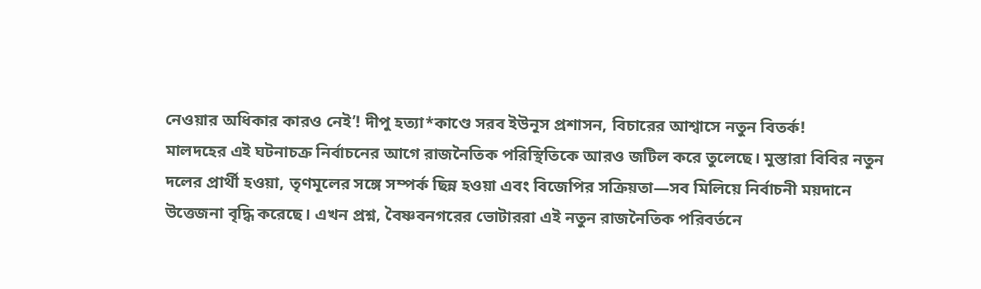নেওয়ার অধিকার কারও নেই’! দীপু হত্যা*কাণ্ডে সরব ইউনূস প্রশাসন, বিচারের আশ্বাসে নতুন বিতর্ক!
মালদহের এই ঘটনাচক্র নির্বাচনের আগে রাজনৈতিক পরিস্থিতিকে আরও জটিল করে তুলেছে। মুস্তারা বিবির নতুন দলের প্রার্থী হওয়া, তৃণমূলের সঙ্গে সম্পর্ক ছিন্ন হওয়া এবং বিজেপির সক্রিয়তা—সব মিলিয়ে নির্বাচনী ময়দানে উত্তেজনা বৃদ্ধি করেছে। এখন প্রশ্ন, বৈষ্ণবনগরের ভোটাররা এই নতুন রাজনৈতিক পরিবর্তনে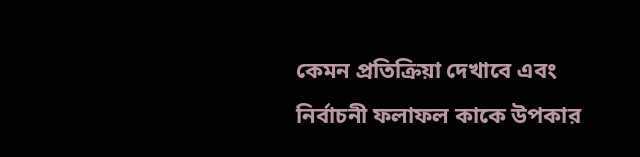কেমন প্রতিক্রিয়া দেখাবে এবং নির্বাচনী ফলাফল কাকে উপকার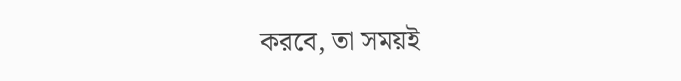করবে, তা সময়ই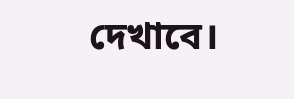দেখাবে।